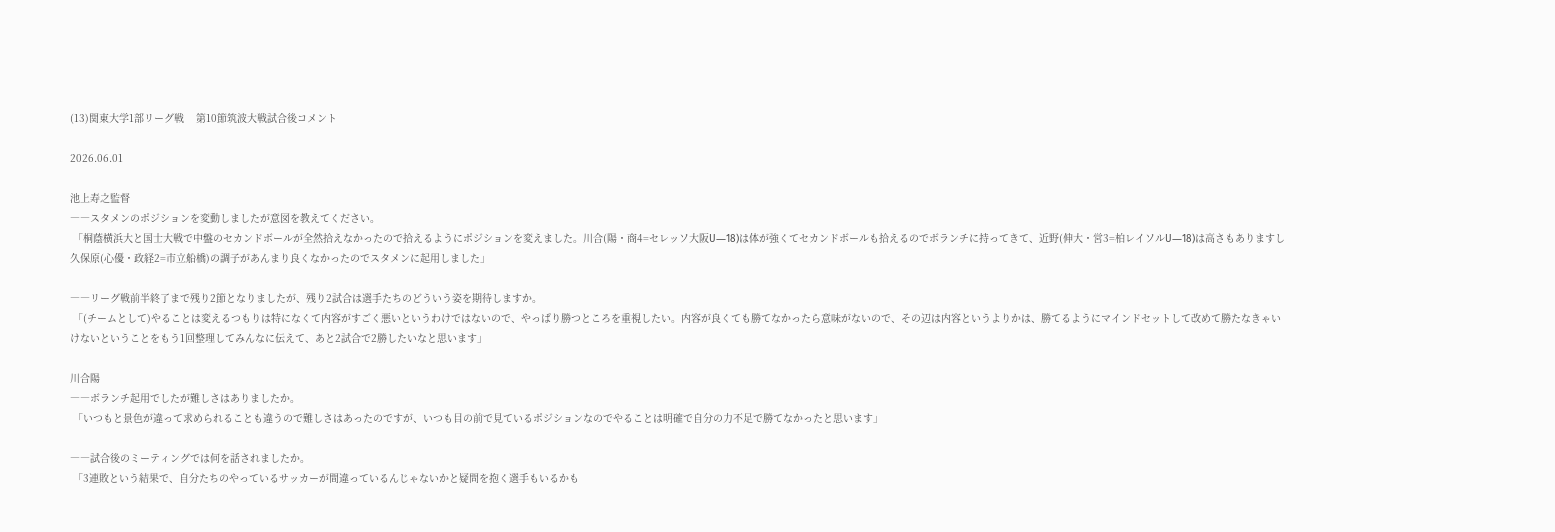(13)関東大学1部リーグ戦    第10節筑波大戦試合後コメント

2026.06.01

池上寿之監督
――スタメンのポジションを変動しましたが意図を教えてください。
 「桐蔭横浜大と国士大戦で中盤のセカンドボールが全然拾えなかったので拾えるようにポジションを変えました。川合(陽・商4=セレッソ大阪U―18)は体が強くてセカンドボールも拾えるのでボランチに持ってきて、近野(伸大・営3=柏レイソルU―18)は高さもありますし久保原(心優・政経2=市立船橋)の調子があんまり良くなかったのでスタメンに起用しました」

――リーグ戦前半終了まで残り2節となりましたが、残り2試合は選手たちのどういう姿を期待しますか。
 「(チームとして)やることは変えるつもりは特になくて内容がすごく悪いというわけではないので、やっぱり勝つところを重視したい。内容が良くても勝てなかったら意味がないので、その辺は内容というよりかは、勝てるようにマインドセットして改めて勝たなきゃいけないということをもう1回整理してみんなに伝えて、あと2試合で2勝したいなと思います」

川合陽
――ボランチ起用でしたが難しさはありましたか。
 「いつもと景色が違って求められることも違うので難しさはあったのですが、いつも目の前で見ているポジションなのでやることは明確で自分の力不足で勝てなかったと思います」

――試合後のミーティングでは何を話されましたか。
 「3連敗という結果で、自分たちのやっているサッカーが間違っているんじゃないかと疑問を抱く選手もいるかも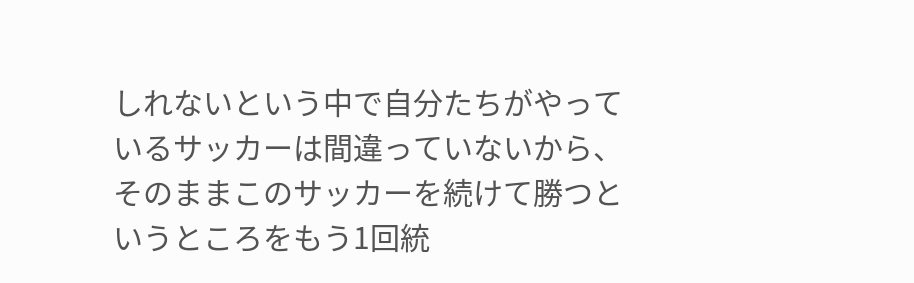しれないという中で自分たちがやっているサッカーは間違っていないから、そのままこのサッカーを続けて勝つというところをもう1回統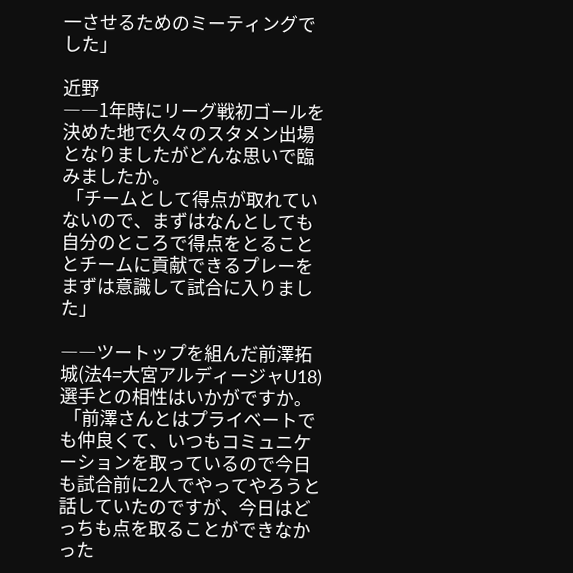一させるためのミーティングでした」

近野
――1年時にリーグ戦初ゴールを決めた地で久々のスタメン出場となりましたがどんな思いで臨みましたか。
 「チームとして得点が取れていないので、まずはなんとしても自分のところで得点をとることとチームに貢献できるプレーをまずは意識して試合に入りました」

――ツートップを組んだ前澤拓城(法4=大宮アルディージャU18)選手との相性はいかがですか。
 「前澤さんとはプライベートでも仲良くて、いつもコミュニケーションを取っているので今日も試合前に2人でやってやろうと話していたのですが、今日はどっちも点を取ることができなかった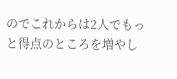のでこれからは2人でもっと得点のところを増やし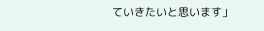ていきたいと思います」